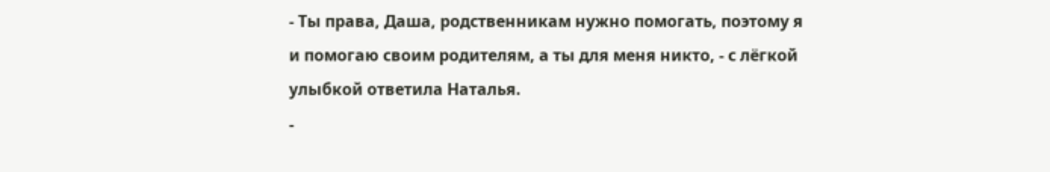- Ты права, Даша, родственникам нужно помогать, поэтому я и помогаю своим родителям, а ты для меня никто, - с лёгкой улыбкой ответила Наталья.
-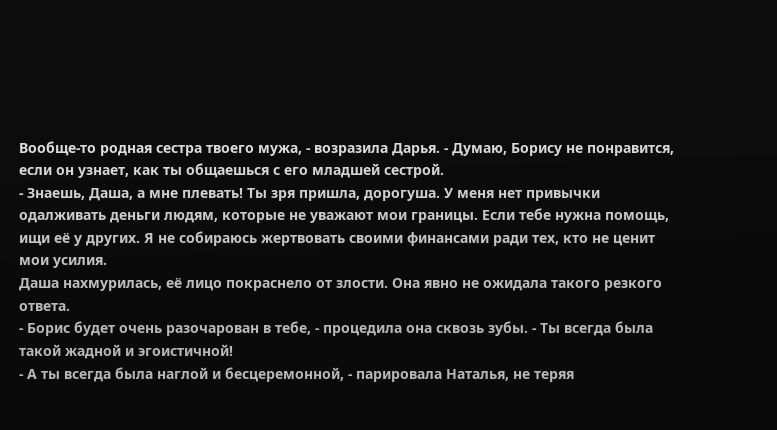Вообще-то родная сестра твоего мужа, - возразила Дарья. - Думаю, Борису не понравится, если он узнает, как ты общаешься с его младшей сестрой.
- Знаешь, Даша, а мне плевать! Ты зря пришла, дорогуша. У меня нет привычки одалживать деньги людям, которые не уважают мои границы. Если тебе нужна помощь, ищи её у других. Я не собираюсь жертвовать своими финансами ради тех, кто не ценит мои усилия.
Даша нахмурилась, её лицо покраснело от злости. Она явно не ожидала такого резкого ответа.
- Борис будет очень разочарован в тебе, - процедила она сквозь зубы. - Ты всегда была такой жадной и эгоистичной!
- А ты всегда была наглой и бесцеремонной, - парировала Наталья, не теряя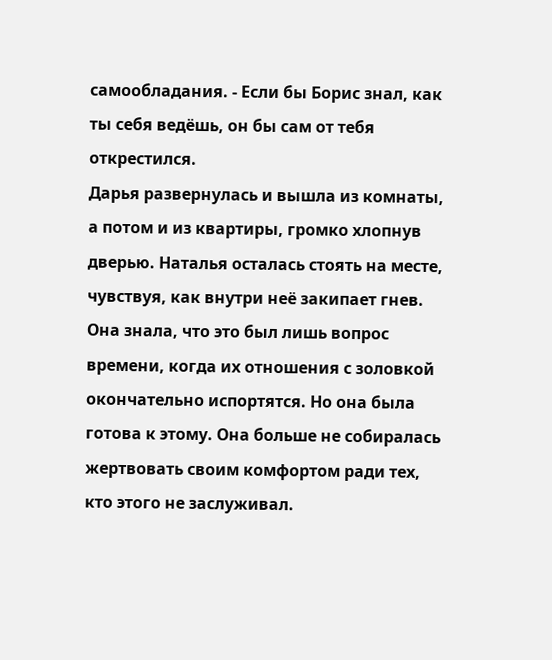самообладания. - Если бы Борис знал, как ты себя ведёшь, он бы сам от тебя открестился.
Дарья развернулась и вышла из комнаты, а потом и из квартиры, громко хлопнув дверью. Наталья осталась стоять на месте, чувствуя, как внутри неё закипает гнев. Она знала, что это был лишь вопрос времени, когда их отношения с золовкой окончательно испортятся. Но она была готова к этому. Она больше не собиралась жертвовать своим комфортом ради тех, кто этого не заслуживал.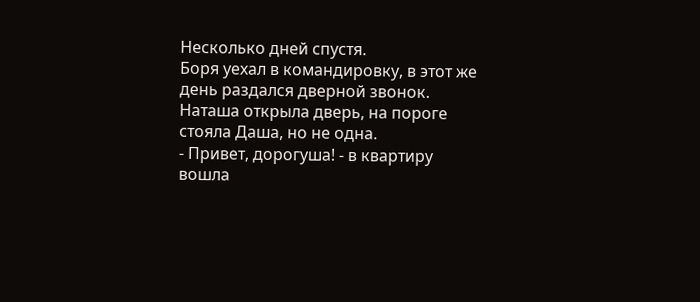Несколько дней спустя.
Боря уехал в командировку, в этот же день раздался дверной звонок. Наташа открыла дверь, на пороге стояла Даша, но не одна.
- Привет, дорогуша! - в квартиру вошла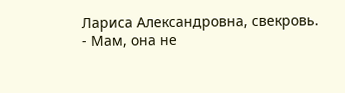Лариса Александровна, свекровь.
- Мам, она не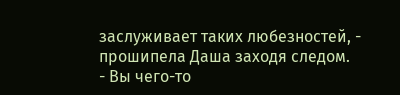заслуживает таких любезностей, - прошипела Даша заходя следом.
- Вы чего-то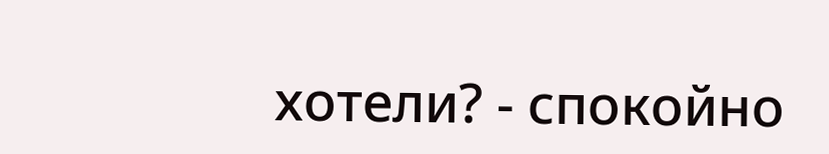хотели? - спокойно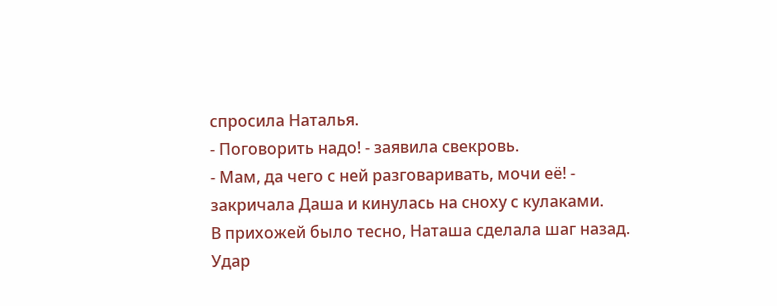спросила Наталья.
- Поговорить надо! - заявила свекровь.
- Мам, да чего с ней разговаривать, мочи её! - закричала Даша и кинулась на сноху с кулаками.
В прихожей было тесно, Наташа сделала шаг назад. Удар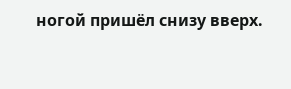ногой пришёл снизу вверх.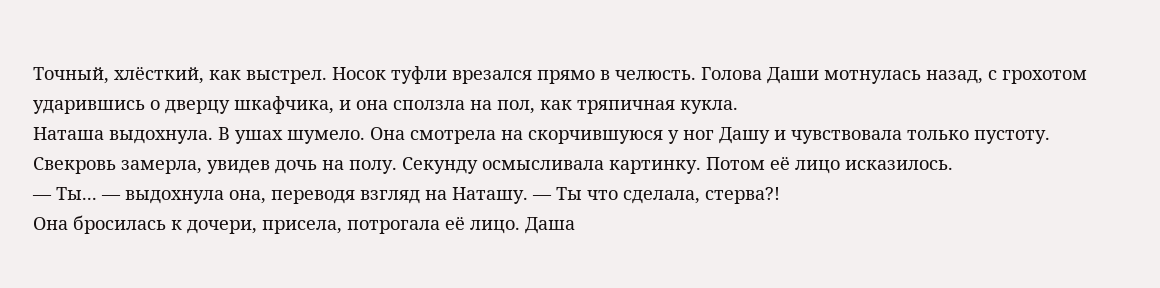Точный, хлёсткий, как выстрел. Носок туфли врезался прямо в челюсть. Голова Даши мотнулась назад, с грохотом ударившись о дверцу шкафчика, и она сползла на пол, как тряпичная кукла.
Наташа выдохнула. В ушах шумело. Она смотрела на скорчившуюся у ног Дашу и чувствовала только пустоту.
Свекровь замерла, увидев дочь на полу. Секунду осмысливала картинку. Потом её лицо исказилось.
— Ты... — выдохнула она, переводя взгляд на Наташу. — Ты что сделала, стерва?!
Она бросилась к дочери, присела, потрогала её лицо. Даша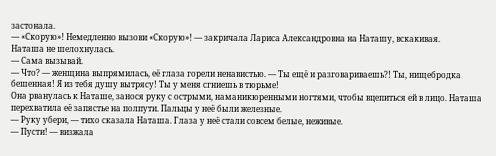застонала.
— «Скорую»! Немедленно вызови «Скорую»! — закричала Лариса Александровна на Наташу, вскакивая.
Наташа не шелохнулась.
— Сама вызывай.
— Что? — женщина выпрямилась, её глаза горели ненавистью. — Ты ещё и разговариваешь?! Ты, нищебродка бешенная! Я из тебя душу вытрясу! Ты у меня сгниешь в тюрьме!
Она рванулась к Наташе, занося руку с острыми, наманикюренными ногтями, чтобы вцепиться ей в лицо. Наташа перехватила её запястье на полпути. Пальцы у неё были железные.
— Руку убери, — тихо сказала Наташа. Глаза у неё стали совсем белые, неживые.
— Пусти! — визжала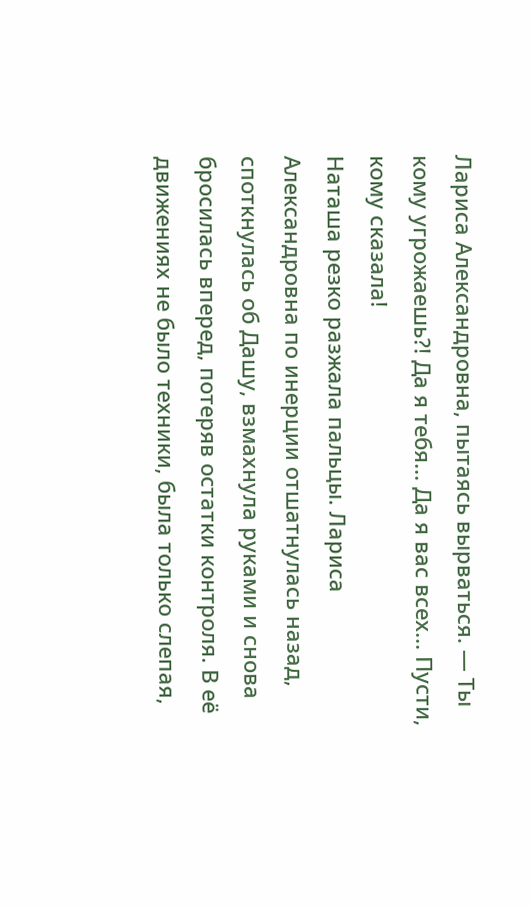Лариса Александровна, пытаясь вырваться. — Ты кому угрожаешь?! Да я тебя... Да я вас всех... Пусти, кому сказала!
Наташа резко разжала пальцы. Лариса Александровна по инерции отшатнулась назад, споткнулась об Дашу, взмахнула руками и снова бросилась вперед, потеряв остатки контроля. В её движениях не было техники, была только слепая,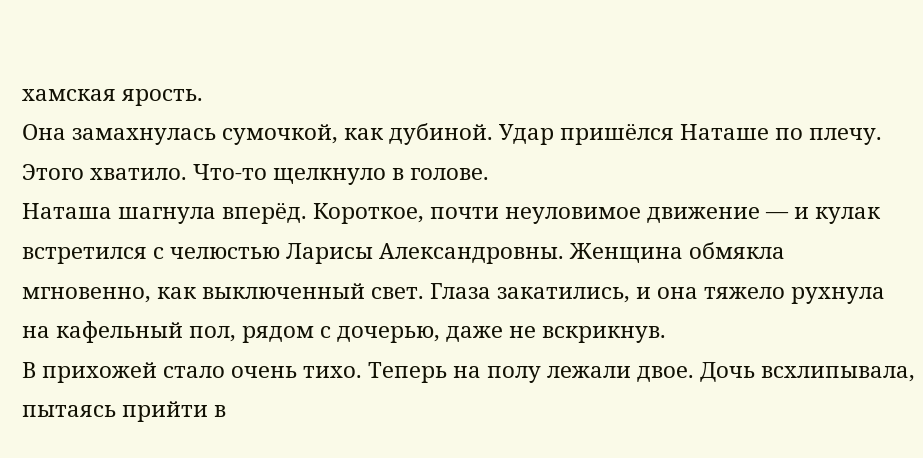хамская ярость.
Она замахнулась сумочкой, как дубиной. Удар пришёлся Наташе по плечу. Этого хватило. Что-то щелкнуло в голове.
Наташа шагнула вперёд. Короткое, почти неуловимое движение — и кулак встретился с челюстью Ларисы Александровны. Женщина обмякла мгновенно, как выключенный свет. Глаза закатились, и она тяжело рухнула на кафельный пол, рядом с дочерью, даже не вскрикнув.
В прихожей стало очень тихо. Теперь на полу лежали двое. Дочь всхлипывала, пытаясь прийти в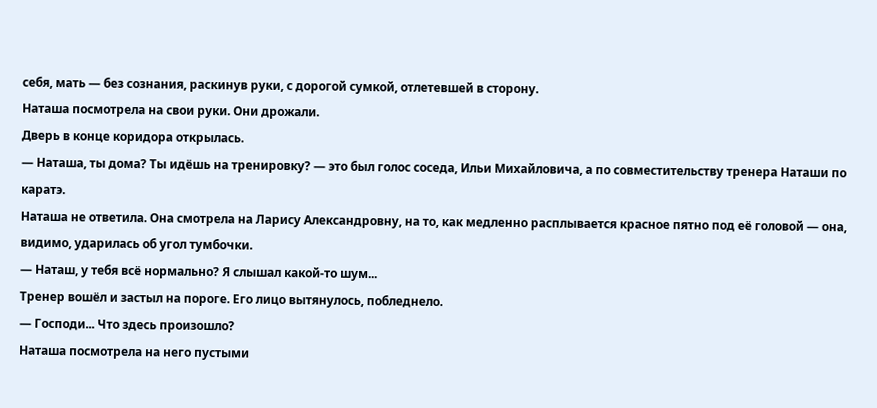себя, мать — без сознания, раскинув руки, с дорогой сумкой, отлетевшей в сторону.
Наташа посмотрела на свои руки. Они дрожали.
Дверь в конце коридора открылась.
— Наташа, ты дома? Ты идёшь на тренировку? — это был голос соседа, Ильи Михайловича, а по совместительству тренера Наташи по каратэ.
Наташа не ответила. Она смотрела на Ларису Александровну, на то, как медленно расплывается красное пятно под её головой — она, видимо, ударилась об угол тумбочки.
— Наташ, у тебя всё нормально? Я слышал какой-то шум...
Тренер вошёл и застыл на пороге. Его лицо вытянулось, побледнело.
— Господи... Что здесь произошло?
Наташа посмотрела на него пустыми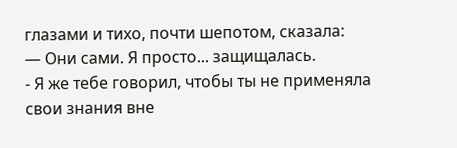глазами и тихо, почти шепотом, сказала:
— Они сами. Я просто... защищалась.
- Я же тебе говорил, чтобы ты не применяла свои знания вне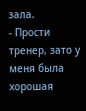зала.
- Прости тренер, зато у меня была хорошая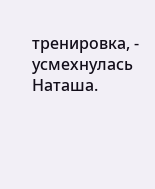тренировка, - усмехнулась Наташа.